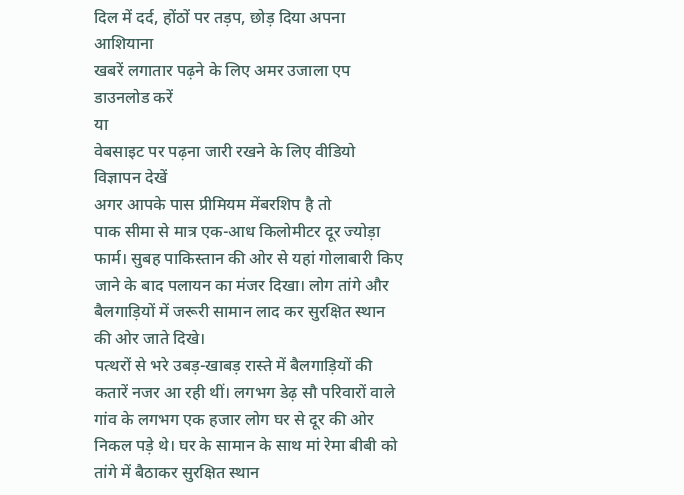दिल में दर्द, होंठों पर तड़प, छोड़ दिया अपना आशियाना
खबरें लगातार पढ़ने के लिए अमर उजाला एप डाउनलोड करें
या
वेबसाइट पर पढ़ना जारी रखने के लिए वीडियो विज्ञापन देखें
अगर आपके पास प्रीमियम मेंबरशिप है तो
पाक सीमा से मात्र एक-आध किलोमीटर दूर ज्योड़ा फार्म। सुबह पाकिस्तान की ओर से यहां गोलाबारी किए जाने के बाद पलायन का मंजर दिखा। लोग तांगे और बैलगाड़ियों में जरूरी सामान लाद कर सुरक्षित स्थान की ओर जाते दिखे।
पत्थरों से भरे उबड़-खाबड़ रास्ते में बैलगाड़ियों की कतारें नजर आ रही थीं। लगभग डेढ़ सौ परिवारों वाले गांव के लगभग एक हजार लोग घर से दूर की ओर निकल पड़े थे। घर के सामान के साथ मां रेमा बीबी को तांगे में बैठाकर सुरक्षित स्थान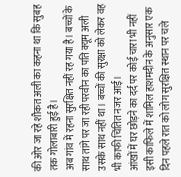की ओर जा रहे शौकत अली का कहना था कि सुबह तक गोलाबारी हुई है।
अब गांव में रहना सुरक्षित नहीं रह गया है। बच्चों के साथ तांगे पर जा रही परवीन का पति क्यूम अली उसके साथ नहीं था। बच्चों की सुरक्षा को लेकर वह भी काफी चिंतित नजर आई।
आंखों में घर छोड़ने का दर्द पर कोई चारा भी नहीं
इसी काफिले में शामिल हाशमदीन के अनुसार एक दिन पहले रात को लोग सुरक्षित स्थान पर चले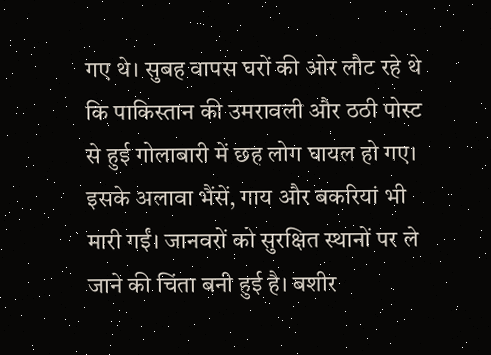गए थे। सुबह वापस घरों की ओर लौट रहे थे कि पाकिस्तान की उमरावली और ठठी पोस्ट से हुई गोलाबारी में छह लोग घायल हो गए।
इसके अलावा भैंसें, गाय और बकरियां भी मारी गईं। जानवरों को सुरक्षित स्थानों पर ले जाने की चिंता बनी हुई है। बशीर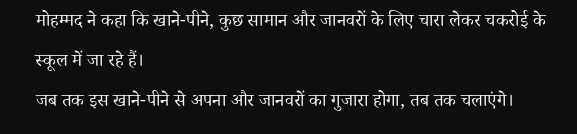मोहम्मद ने कहा कि खाने-पीने, कुछ सामान और जानवरों के लिए चारा लेकर चकरोई के स्कूल में जा रहे हैं।
जब तक इस खाने-पीने से अपना और जानवरों का गुजारा होगा, तब तक चलाएंगे।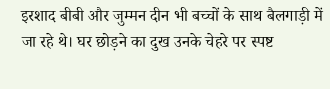इरशाद बीबी और जुम्मन दीन भी बच्चों के साथ बैलगाड़ी में जा रहे थे। घर छोड़ने का दुख उनके चेहरे पर स्पष्ट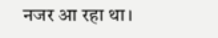नजर आ रहा था।